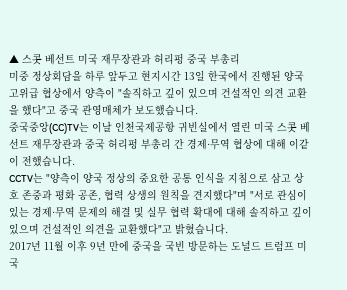▲ 스콧 베선트 미국 재무장관과 허리펑 중국 부총리
미중 정상회담을 하루 앞두고 현지시간 13일 한국에서 진행된 양국 고위급 협상에서 양측이 "솔직하고 깊이 있으며 건설적인 의견 교환을 했다"고 중국 관영매체가 보도했습니다.
중국중앙(CC)TV는 이날 인천국제공항 귀빈실에서 열린 미국 스콧 베선트 재무장관과 중국 허리펑 부총리 간 경제·무역 협상에 대해 이같이 전했습니다.
CCTV는 "양측이 양국 정상의 중요한 공통 인식을 지침으로 삼고 상호 존중과 평화 공존, 협력 상생의 원칙을 견지했다"며 "서로 관심이 있는 경제·무역 문제의 해결 및 실무 협력 확대에 대해 솔직하고 깊이 있으며 건설적인 의견을 교환했다"고 밝혔습니다.
2017년 11월 이후 9년 만에 중국을 국빈 방문하는 도널드 트럼프 미국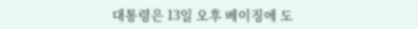대통령은 13일 오후 베이징에 도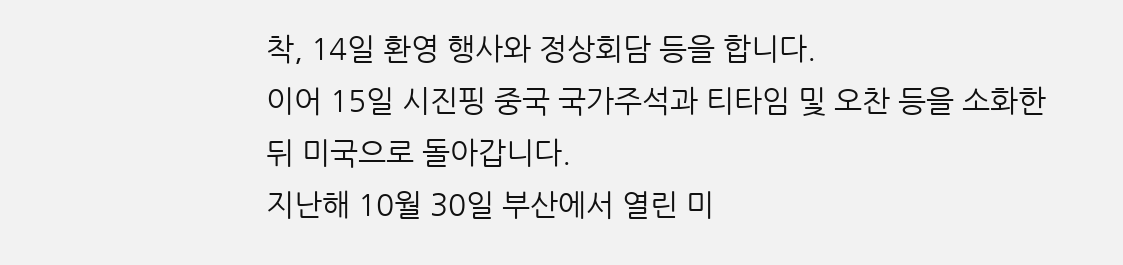착, 14일 환영 행사와 정상회담 등을 합니다.
이어 15일 시진핑 중국 국가주석과 티타임 및 오찬 등을 소화한 뒤 미국으로 돌아갑니다.
지난해 10월 30일 부산에서 열린 미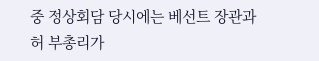중 정상회담 당시에는 베선트 장관과 허 부총리가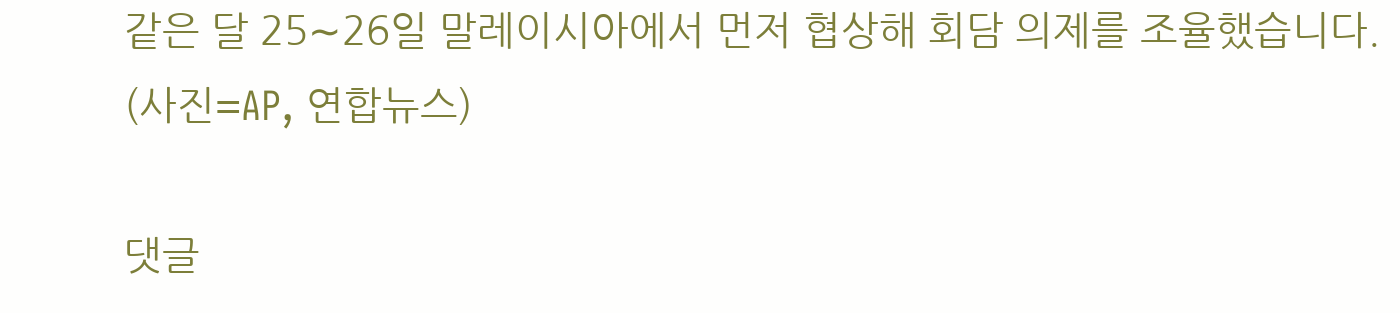같은 달 25∼26일 말레이시아에서 먼저 협상해 회담 의제를 조율했습니다.
(사진=AP, 연합뉴스)

댓글